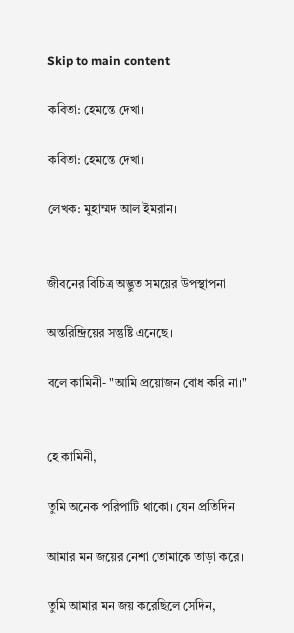Skip to main content

কবিতা: হেমন্তে দেখা।

কবিতা: হেমন্তে দেখা।

লেখক: মুহাম্মদ আল ইমরান।


জীবনের বিচিত্র অদ্ভুত সময়ের উপস্থাপনা

অন্তরিন্দ্রিয়ের সন্তুষ্টি এনেছে।

বলে কামিনী- "আমি প্রয়োজন বোধ করি না।"


হে কামিনী,

তুমি অনেক পরিপাটি থাকো। যেন প্রতিদিন

আমার মন জয়ের নেশা তোমাকে তাড়া করে।

তুমি আমার মন জয় করেছিলে সেদিন,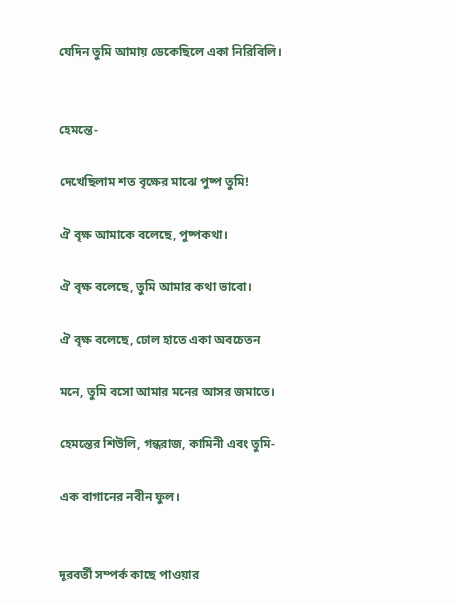যেদিন তুমি আমায় ডেকেছিলে একা নিরিবিলি।


হেমন্তে-

দেখেছিলাম শত বৃক্ষের মাঝে পুষ্প তুমি!

ঐ বৃক্ষ আমাকে বলেছে, পুষ্পকথা।

ঐ বৃক্ষ বলেছে, তুমি আমার কথা ভাবো।

ঐ বৃক্ষ বলেছে, ঢোল হাতে একা অবচেতন

মনে, তুমি বসো আমার মনের আসর জমাতে।

হেমন্তের শিউলি, গন্ধরাজ, কামিনী এবং তুমি-

এক বাগানের নবীন ফুল।


দূরবর্তী সম্পর্ক কাছে পাওয়ার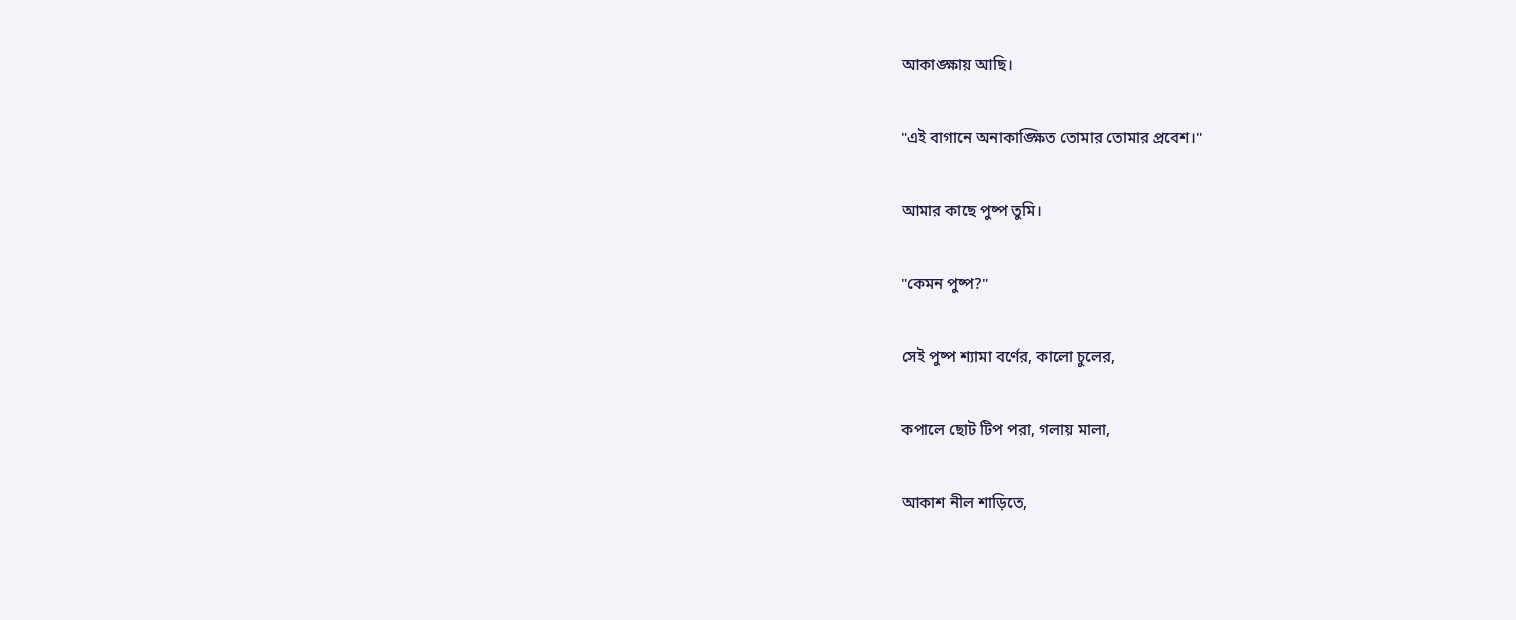আকাঙ্ক্ষায় আছি।

"এই বাগানে অনাকাঙ্ক্ষিত তোমার তোমার প্রবেশ।"

আমার কাছে পুষ্প তুমি।

"কেমন পুষ্প?"

সেই পুষ্প শ্যামা বর্ণের, কালো চুলের,

কপালে ছোট টিপ পরা, গলায় মালা,

আকাশ নীল শাড়িতে,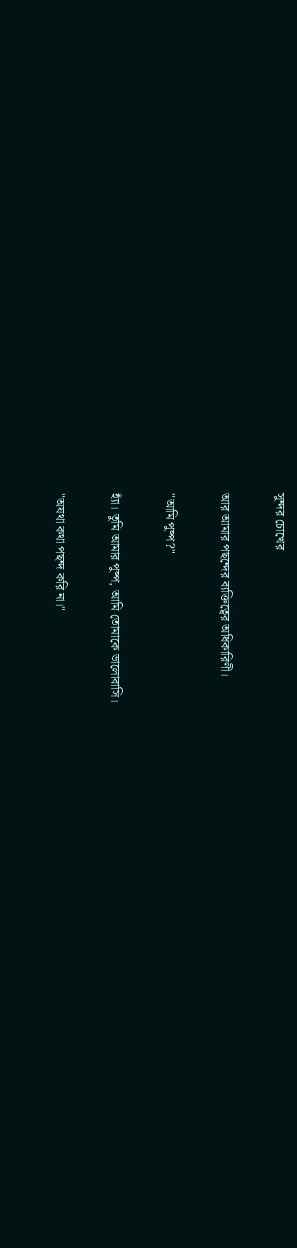সুন্দর চোখের

আর আমার পছন্দের ব্যক্তিত্বের অধিকারিণী।

"আমি পুষ্প?"

হ্যাঁ। তুমি আমার পুষ্প, আমি তোমাকে ভালোবাসি।

"অযথা কথা পছন্দ করি না।"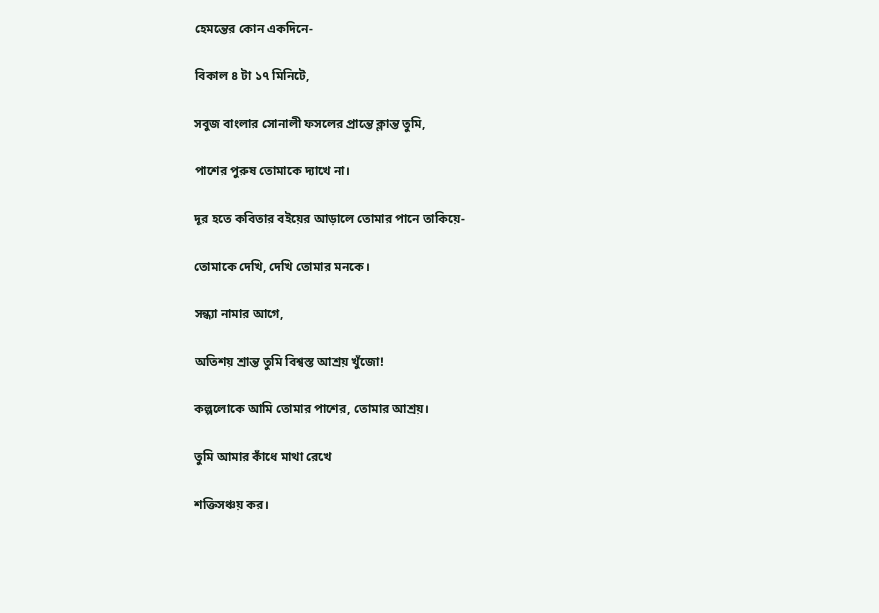হেমন্তের কোন একদিনে-

বিকাল ৪ টা ১৭ মিনিটে,

সবুজ বাংলার সোনালী ফসলের প্রান্তে ক্লান্ত তুমি,

পাশের পুরুষ তোমাকে দ্যাখে না।

দূর হতে কবিতার বইয়ের আড়ালে তোমার পানে তাকিয়ে-

তোমাকে দেখি, দেখি তোমার মনকে।

সন্ধ্যা নামার আগে,

অতিশয় শ্রান্ত তুমি বিশ্বস্ত আশ্রয় খুঁজো!

কল্পলোকে আমি তোমার পাশের, তোমার আশ্রয়।

তুমি আমার কাঁধে মাথা রেখে

শক্তিসঞ্চয় কর।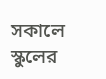সকালে স্কুলের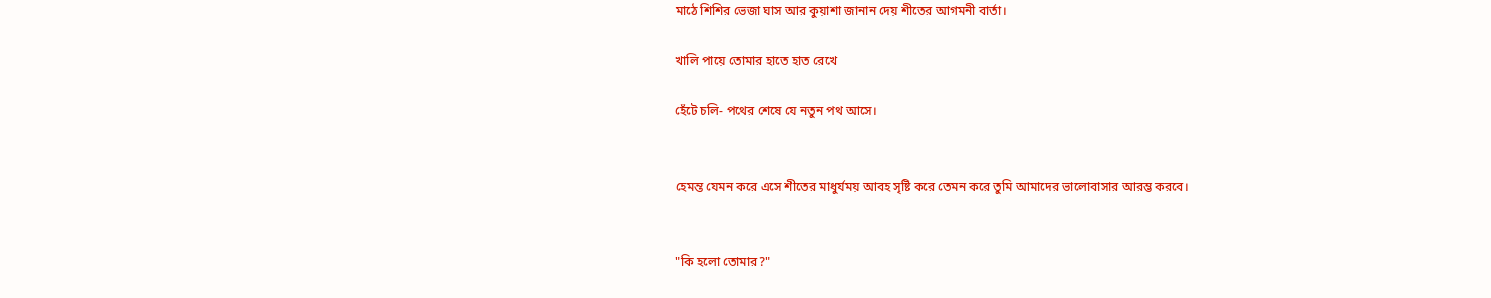মাঠে শিশির ভেজা ঘাস আর কুয়াশা জানান দেয় শীতের আগমনী বার্তা।

খালি পায়ে তোমার হাতে হাত রেখে

হেঁটে চলি- পথের শেষে যে নতুন পথ আসে।


হেমন্ত যেমন করে এসে শীতের মাধুর্যময় আবহ সৃষ্টি করে তেমন করে তুমি আমাদের ভালোবাসার আরম্ভ করবে।


"কি হলো তোমার?"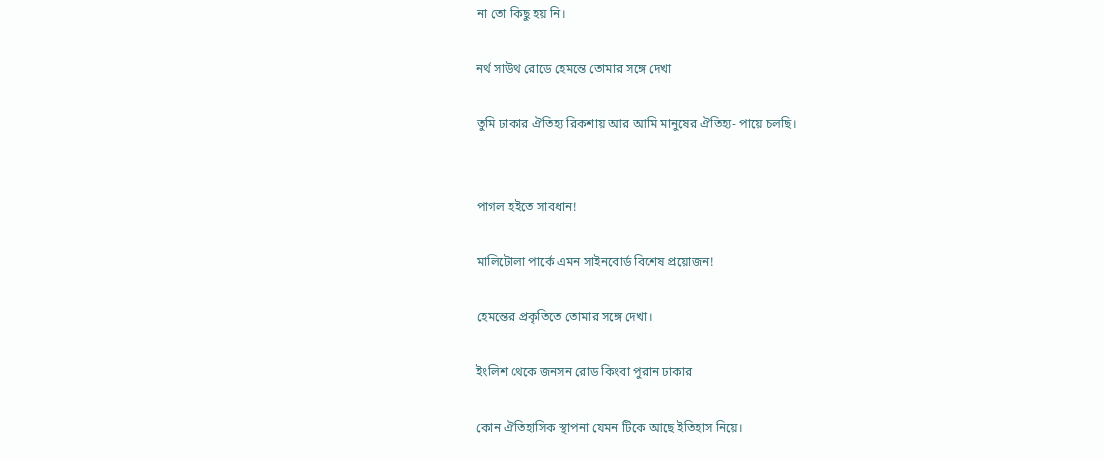না তো কিছু হয় নি।

নর্থ সাউথ রোডে হেমন্তে তোমার সঙ্গে দেখা

তুমি ঢাকার ঐতিহ্য রিকশায় আর আমি মানুষের ঐতিহ্য- পায়ে চলছি।


পাগল হইতে সাবধান!

মালিটোলা পার্কে এমন সাইনবোর্ড বিশেষ প্রয়োজন!

হেমন্তের প্রকৃতিতে তোমার সঙ্গে দেখা।

ইংলিশ থেকে জনসন রোড কিংবা পুরান ঢাকার

কোন ঐতিহাসিক স্থাপনা যেমন টিকে আছে ইতিহাস নিয়ে।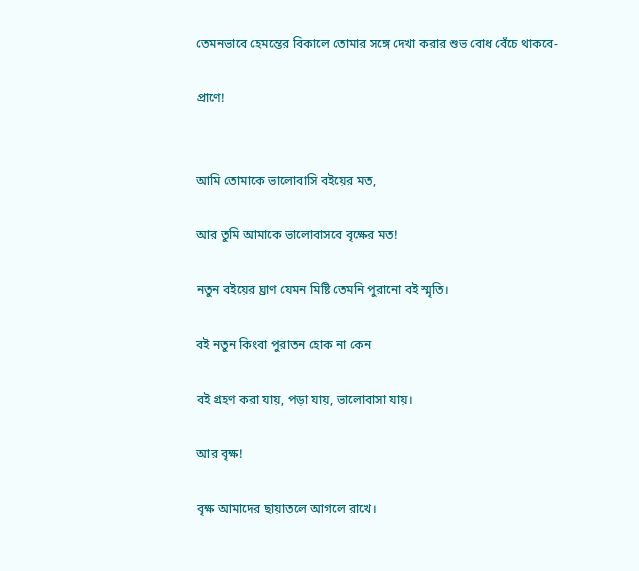তেমনভাবে হেমন্তের বিকালে তোমার সঙ্গে দেখা করার শুভ বোধ বেঁচে থাকবে-

প্রাণে!


আমি তোমাকে ভালোবাসি বইয়ের মত,

আর তুমি আমাকে ভালোবাসবে বৃক্ষের মত!

নতুন বইয়ের ঘ্রাণ যেমন মিষ্টি তেমনি পুরানো বই স্মৃতি।

বই নতুন কিংবা পুরাতন হোক না কেন

বই গ্রহণ করা যায়, পড়া যায়, ভালোবাসা যায়।

আর বৃক্ষ!

বৃক্ষ আমাদের ছায়াতলে আগলে রাখে।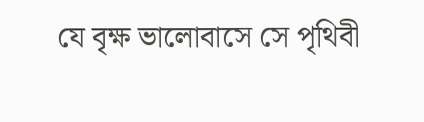যে বৃক্ষ ভালোবাসে সে পৃথিবী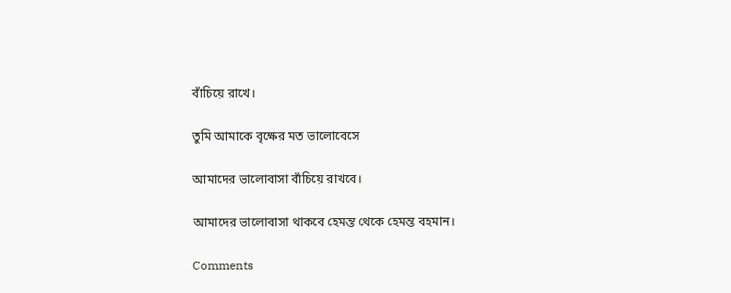বাঁচিয়ে রাখে।

তুমি আমাকে বৃক্ষের মত ভালোবেসে

আমাদের ভালোবাসা বাঁচিয়ে রাখবে।

আমাদের ভালোবাসা থাকবে হেমন্ত থেকে হেমন্ত বহমান।

Comments